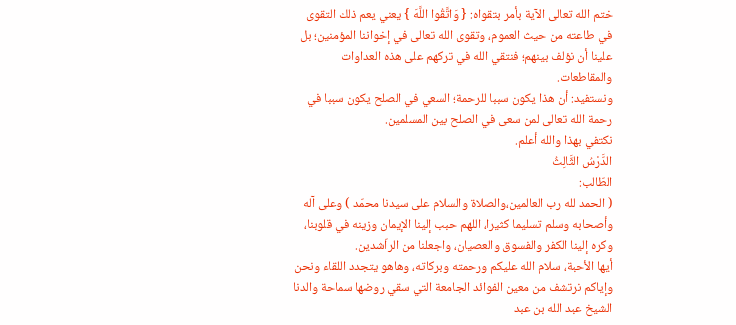ختم الله تعالى الآية بأمر بتقواه: { وَاتَّقُوا اللَّهَ } يعني يعم ذلك التقوى في طاعته من حيث العموم، وتقوى الله تعالى في إخواننا المؤمنين؛ بل علينا أن نؤلف بينهم؛ فنتقي الله في تركهم على هذه العداوات والمقاطعات.
ونستفيد: أن هذا يكون سببا للرحمة؛ السعي في الصلح يكون سببا في رحمة الله تعالى لمن سعى في الصلح بين المسلمين.
نكتفي بهذا والله أعلم.
الدَّرْسُ الثَّالِثُ
الطّالب:
( الحمد لله رب العالمين،والصلاة والسلام على سيدنا محمّد ) وعلى آله وأصحابه وسلم تسليما كثيرا، اللهم حبب إلينا الإيمان وزينه في قلوبنا، وكره إلينا الكفر والفسوق والعصيان، واجعلنا من الراّشدين.
أيها الأحبة، سلام الله عليكم ورحمته وبركاته، وهاهو يتجدد اللقاء ونحن وإياكم نرتشف من معين الفوائد الجامعة التي سقي روضها سماحة والدنا الشيخ عبد الله بن عبد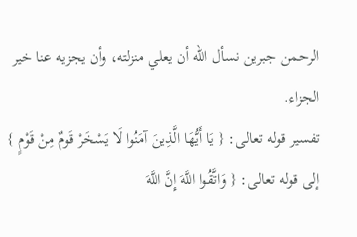الرحمن جبرين نسأل الله أن يعلي منزلته، وأن يجزيه عنا خير الجزاء.
تفسير قوله تعالى: { يَا أَيُّهَا الَّذِينَ آمَنُوا لَا يَسْخَرْ قَومٌ مِنْ قَوْمٍ } إلى قوله تعالى: { وَاتَّقُوا اللَّهَ إِنَّ اللَّهَ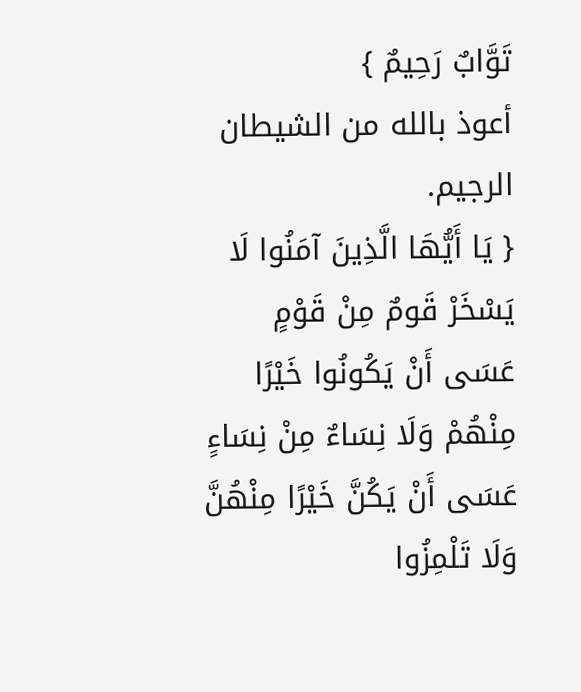تَوَّابٌ رَحِيمٌ }
أعوذ بالله من الشيطان الرجيم.
{ يَا أَيُّهَا الَّذِينَ آمَنُوا لَا يَسْخَرْ قَومٌ مِنْ قَوْمٍ عَسَى أَنْ يَكُونُوا خَيْرًا مِنْهُمْ وَلَا نِسَاءٌ مِنْ نِسَاءٍ عَسَى أَنْ يَكُنَّ خَيْرًا مِنْهُنَّ وَلَا تَلْمِزُوا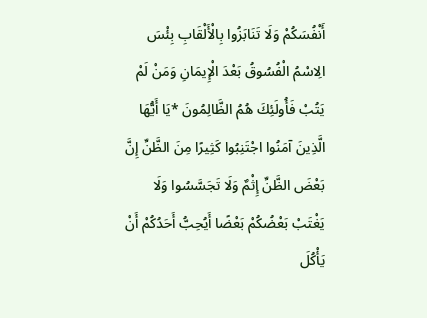أَنْفُسَكُمْ وَلَا تَنَابَزُوا بِالْأَلْقَابِ بِئْسَ الِاسْمُ الْفُسُوقُ بَعْدَ الْإِيمَانِ وَمَنْ لَمْ يَتُبْ فَأُولَئِكَ هُمُ الظَّالِمُونَ *يَا أَيُّهَا الَّذِينَ آمَنُوا اجْتَنِبُوا كَثِيرًا مِنَ الظَّنِّ إِنَّ بَعْضَ الظَّنِّ إِثْمٌ وَلَا تَجَسَّسُوا وَلَا يَغْتَبْ بَعْضُكُمْ بَعْضًا أَيُحِبُّ أَحَدُكُمْ أَنْ يَأْكُلَ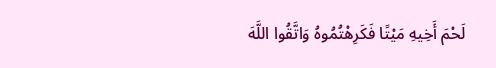لَحْمَ أَخِيهِ مَيْتًا فَكَرِهْتُمُوهُ وَاتَّقُوا اللَّهَ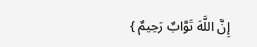إِنَّ اللَّهَ تَوَّابٌ رَحِيمٌ }